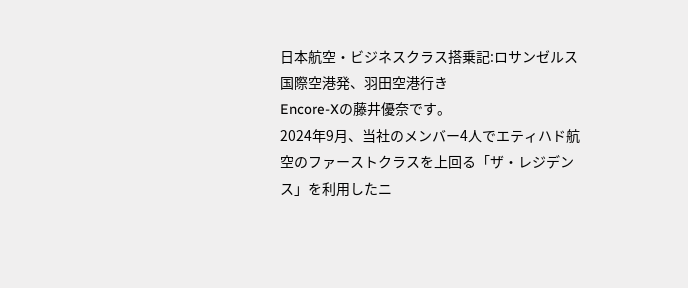日本航空・ビジネスクラス搭乗記:ロサンゼルス国際空港発、羽田空港行き
Encore-Xの藤井優奈です。
2024年9月、当社のメンバー4人でエティハド航空のファーストクラスを上回る「ザ・レジデンス」を利用したニ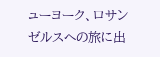ューヨーク、ロサンゼルスへの旅に出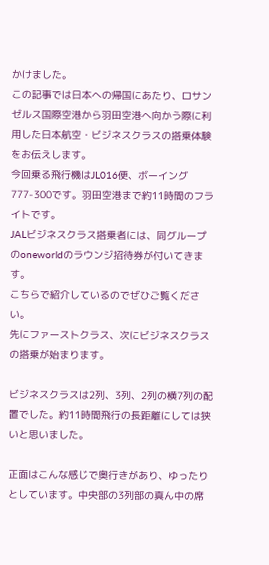かけました。
この記事では日本への帰国にあたり、ロサンゼルス国際空港から羽田空港へ向かう際に利用した日本航空・ビジネスクラスの搭乗体験をお伝えします。
今回乗る飛行機はJL016便、ボーイング777-300です。羽田空港まで約11時間のフライトです。
JALビジネスクラス搭乗者には、同グループのoneworldのラウンジ招待券が付いてきます。
こちらで紹介しているのでぜひご覧ください。
先にファーストクラス、次にビジネスクラスの搭乗が始まります。

ビジネスクラスは2列、3列、2列の横7列の配置でした。約11時間飛行の長距離にしては狭いと思いました。

正面はこんな感じで奥行きがあり、ゆったりとしています。中央部の3列部の真ん中の席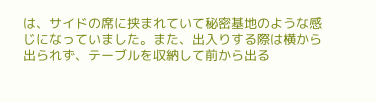は、サイドの席に挟まれていて秘密基地のような感じになっていました。また、出入りする際は横から出られず、テーブルを収納して前から出る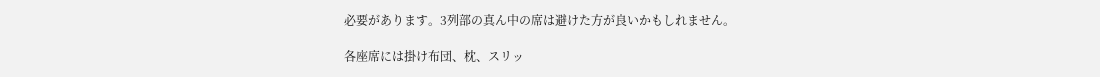必要があります。3列部の真ん中の席は避けた方が良いかもしれません。

各座席には掛け布団、枕、スリッ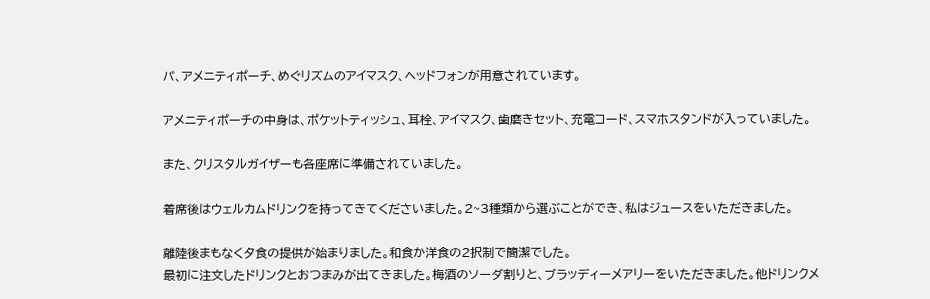パ、アメニティポーチ、めぐリズムのアイマスク、ヘッドフォンが用意されています。

アメニティポーチの中身は、ポケットティッシュ、耳栓、アイマスク、歯磨きセット、充電コード、スマホスタンドが入っていました。

また、クリスタルガイザーも各座席に準備されていました。

着席後はウェルカムドリンクを持ってきてくださいました。2~3種類から選ぶことができ、私はジュースをいただきました。

離陸後まもなく夕食の提供が始まりました。和食か洋食の2択制で簡潔でした。
最初に注文したドリンクとおつまみが出てきました。梅酒のソーダ割りと、ブラッディーメアリーをいただきました。他ドリンクメ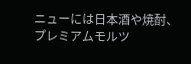ニューには日本酒や焼酎、プレミアムモルツ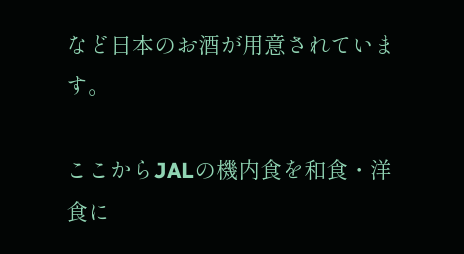など日本のお酒が用意されています。

ここからJALの機内食を和食・洋食に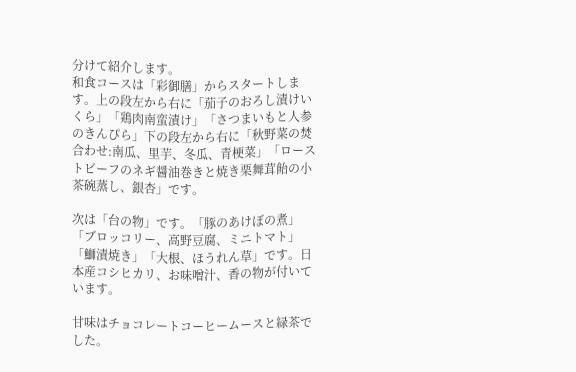分けて紹介します。
和食コースは「彩御膳」からスタートします。上の段左から右に「茄子のおろし漬けいくら」「鶏肉南蛮漬け」「さつまいもと人参のきんぴら」下の段左から右に「秋野菜の焚合わせ:南瓜、里芋、冬瓜、青梗菜」「ローストビーフのネギ醤油巻きと焼き栗舞茸飴の小茶碗蒸し、銀杏」です。

次は「台の物」です。「豚のあけぼの煮」「ブロッコリー、高野豆腐、ミニトマト」「鰤漬焼き」「大根、ほうれん草」です。日本産コシヒカリ、お味噌汁、香の物が付いています。

甘味はチョコレートコーヒームースと緑茶でした。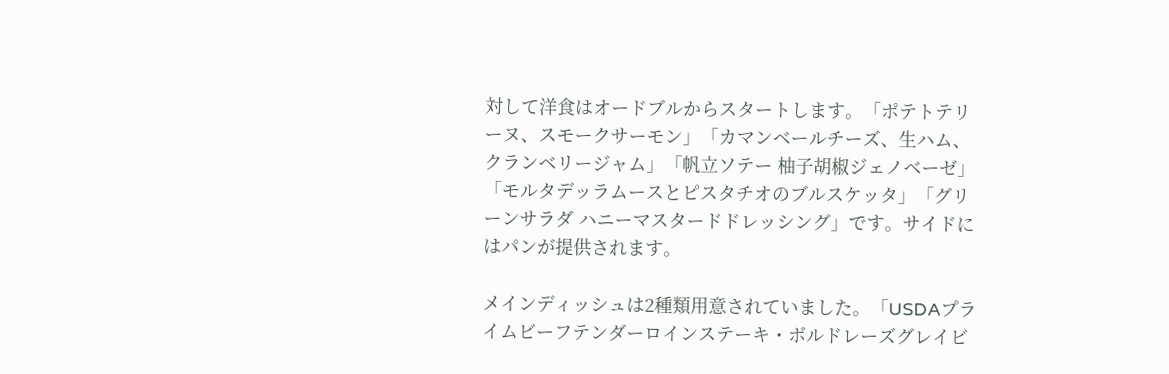対して洋食はオードブルからスタートします。「ポテトテリーヌ、スモークサーモン」「カマンベールチーズ、生ハム、クランベリージャム」「帆立ソテー 柚子胡椒ジェノベーゼ」「モルタデッラムースとピスタチオのブルスケッタ」「グリーンサラダ ハニーマスタードドレッシング」です。サイドにはパンが提供されます。

メインディッシュは2種類用意されていました。「USDAプライムビーフテンダーロインステーキ・ボルドレーズグレイビ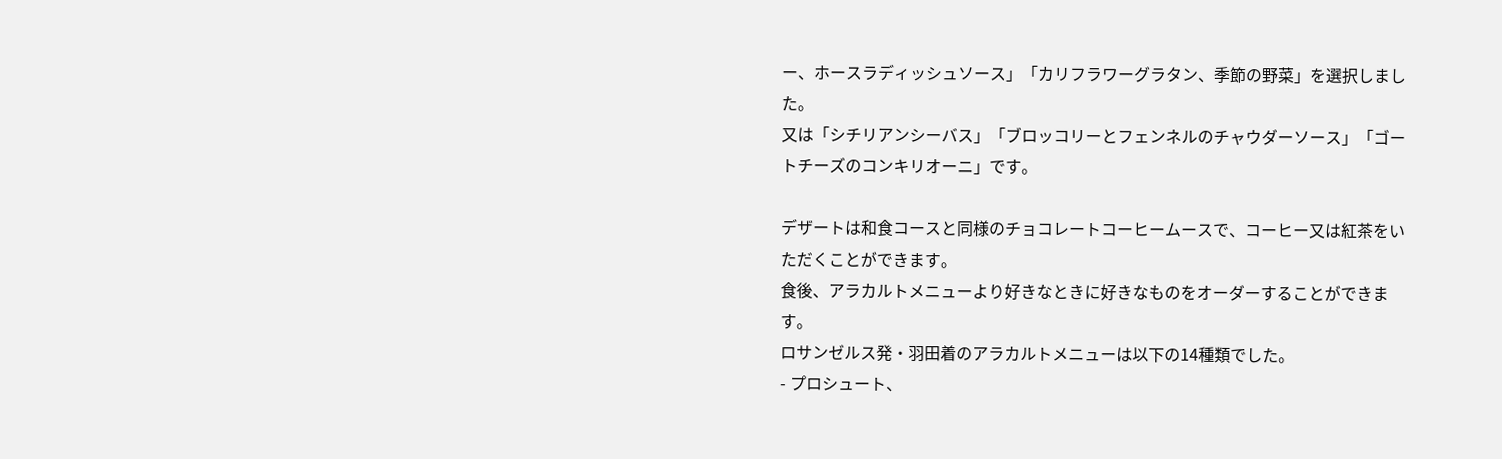ー、ホースラディッシュソース」「カリフラワーグラタン、季節の野菜」を選択しました。
又は「シチリアンシーバス」「ブロッコリーとフェンネルのチャウダーソース」「ゴートチーズのコンキリオーニ」です。

デザートは和食コースと同様のチョコレートコーヒームースで、コーヒー又は紅茶をいただくことができます。
食後、アラカルトメニューより好きなときに好きなものをオーダーすることができます。
ロサンゼルス発・羽田着のアラカルトメニューは以下の14種類でした。
- プロシュート、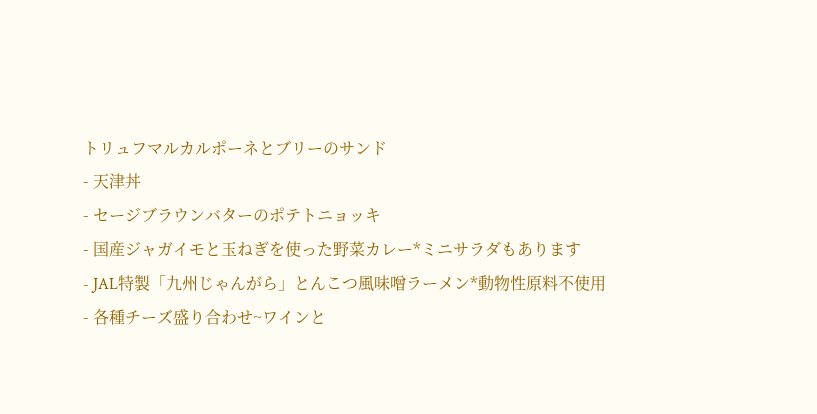トリュフマルカルポーネとブリーのサンド
- 天津丼
- セージブラウンバターのポテトニョッキ
- 国産ジャガイモと玉ねぎを使った野菜カレー*ミニサラダもあります
- JAL特製「九州じゃんがら」とんこつ風味噌ラーメン*動物性原料不使用
- 各種チーズ盛り合わせ~ワインと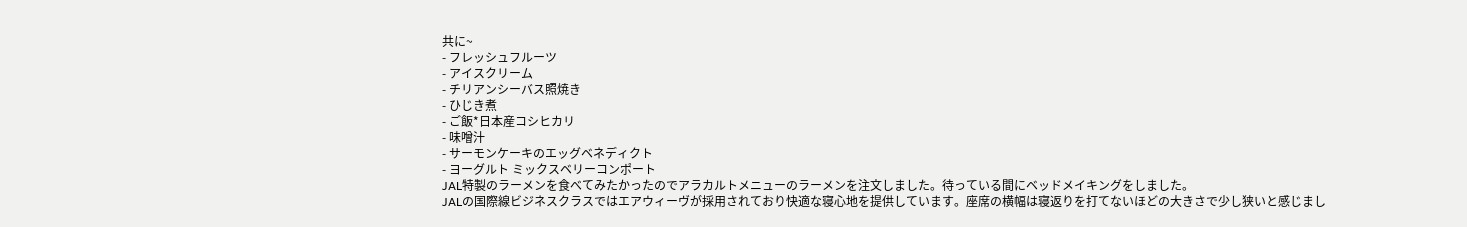共に~
- フレッシュフルーツ
- アイスクリーム
- チリアンシーバス照焼き
- ひじき煮
- ご飯*日本産コシヒカリ
- 味噌汁
- サーモンケーキのエッグベネディクト
- ヨーグルト ミックスベリーコンポート
JAL特製のラーメンを食べてみたかったのでアラカルトメニューのラーメンを注文しました。待っている間にベッドメイキングをしました。
JALの国際線ビジネスクラスではエアウィーヴが採用されており快適な寝心地を提供しています。座席の横幅は寝返りを打てないほどの大きさで少し狭いと感じまし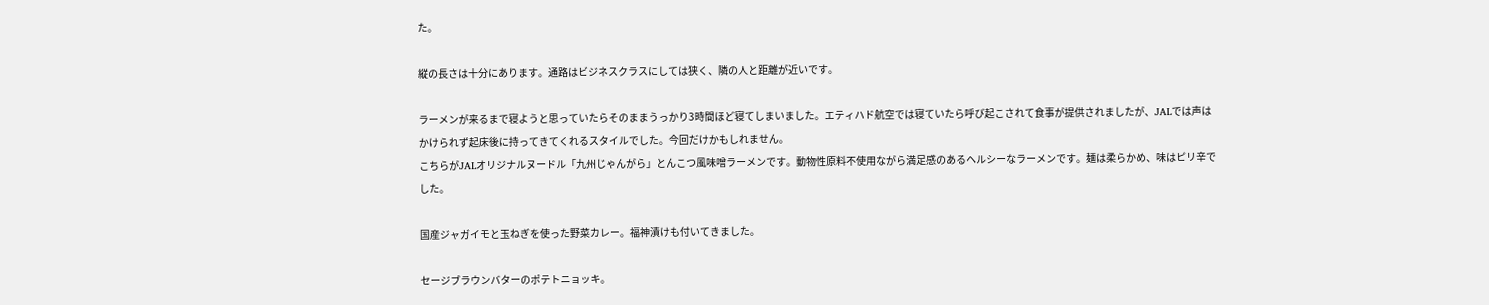た。

縦の長さは十分にあります。通路はビジネスクラスにしては狭く、隣の人と距離が近いです。

ラーメンが来るまで寝ようと思っていたらそのままうっかり3時間ほど寝てしまいました。エティハド航空では寝ていたら呼び起こされて食事が提供されましたが、JALでは声はかけられず起床後に持ってきてくれるスタイルでした。今回だけかもしれません。
こちらがJALオリジナルヌードル「九州じゃんがら」とんこつ風味噌ラーメンです。動物性原料不使用ながら満足感のあるヘルシーなラーメンです。麺は柔らかめ、味はピリ辛でした。

国産ジャガイモと玉ねぎを使った野菜カレー。福神漬けも付いてきました。

セージブラウンバターのポテトニョッキ。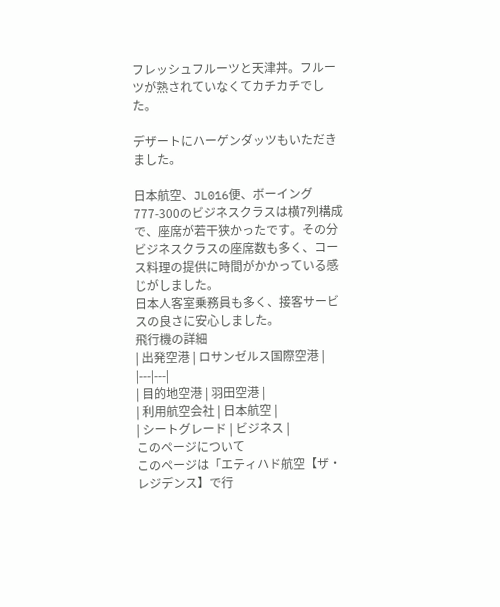フレッシュフルーツと天津丼。フルーツが熟されていなくてカチカチでした。

デザートにハーゲンダッツもいただきました。

日本航空、JL016便、ボーイング777-300のビジネスクラスは横7列構成で、座席が若干狭かったです。その分ビジネスクラスの座席数も多く、コース料理の提供に時間がかかっている感じがしました。
日本人客室乗務員も多く、接客サービスの良さに安心しました。
飛行機の詳細
| 出発空港 | ロサンゼルス国際空港 |
|---|---|
| 目的地空港 | 羽田空港 |
| 利用航空会社 | 日本航空 |
| シートグレード | ビジネス |
このページについて
このページは「エティハド航空【ザ・レジデンス】で行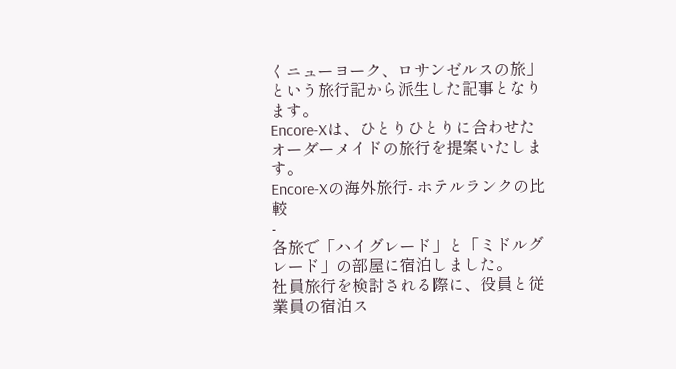くニューヨーク、ロサンゼルスの旅」という旅行記から派生した記事となります。
Encore-Xは、ひとりひとりに合わせたオーダーメイドの旅行を提案いたします。
Encore-Xの海外旅行- ホテルランクの比較
-
各旅で「ハイグレード」と「ミドルグレード」の部屋に宿泊しました。
社員旅行を検討される際に、役員と従業員の宿泊ス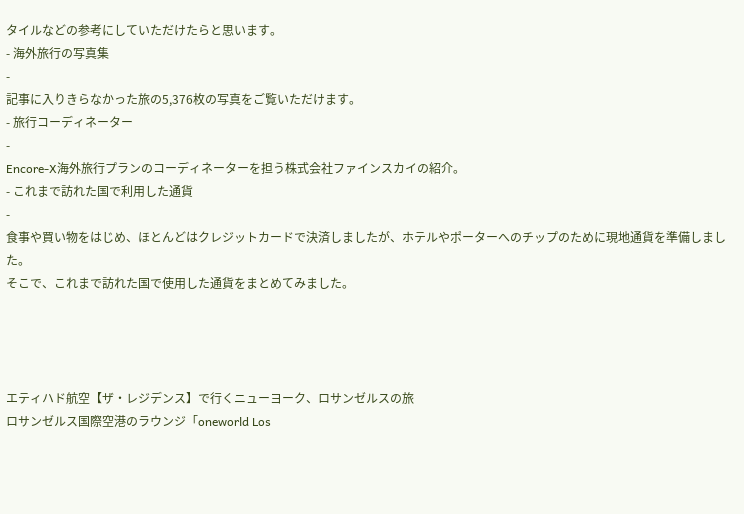タイルなどの参考にしていただけたらと思います。
- 海外旅行の写真集
-
記事に入りきらなかった旅の5,376枚の写真をご覧いただけます。
- 旅行コーディネーター
-
Encore-X海外旅行プランのコーディネーターを担う株式会社ファインスカイの紹介。
- これまで訪れた国で利用した通貨
-
食事や買い物をはじめ、ほとんどはクレジットカードで決済しましたが、ホテルやポーターへのチップのために現地通貨を準備しました。
そこで、これまで訪れた国で使用した通貨をまとめてみました。




エティハド航空【ザ・レジデンス】で行くニューヨーク、ロサンゼルスの旅
ロサンゼルス国際空港のラウンジ「oneworld Los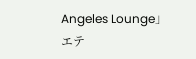Angeles Lounge」
エテ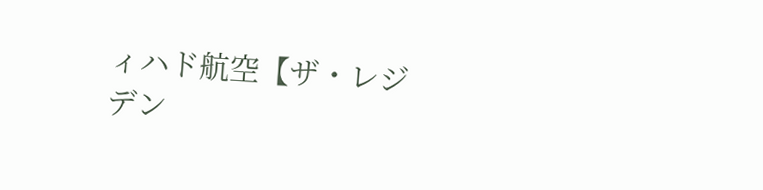ィハド航空【ザ・レジデン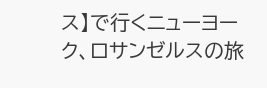ス】で行くニューヨーク、ロサンゼルスの旅